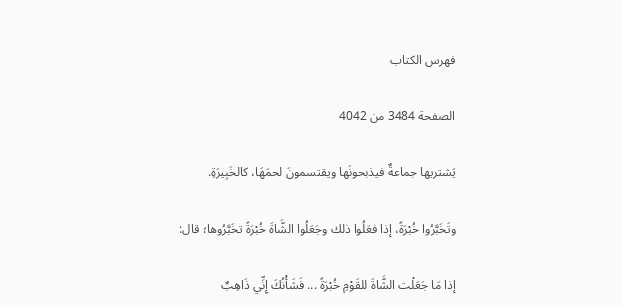فهرس الكتاب

الصفحة 3484 من 4042

يَشتريها جماعةٌ فيذبحونَها ويقتسمونَ لحمَهَا، كالخَبِيرَةِ.

وتَخَبَّرُوا خُبْرَةً، إذا فعَلُوا ذلك وجَعَلُوا الشَّاةَ خُبْرَةً تخَبَّرُوها؛ قال:

إذا مَا جَعَلْت الشَّاةَ للقَوْمِ خُبْرَةً ... فَشَأْنُكَ إِنِّي ذَاهِبٌ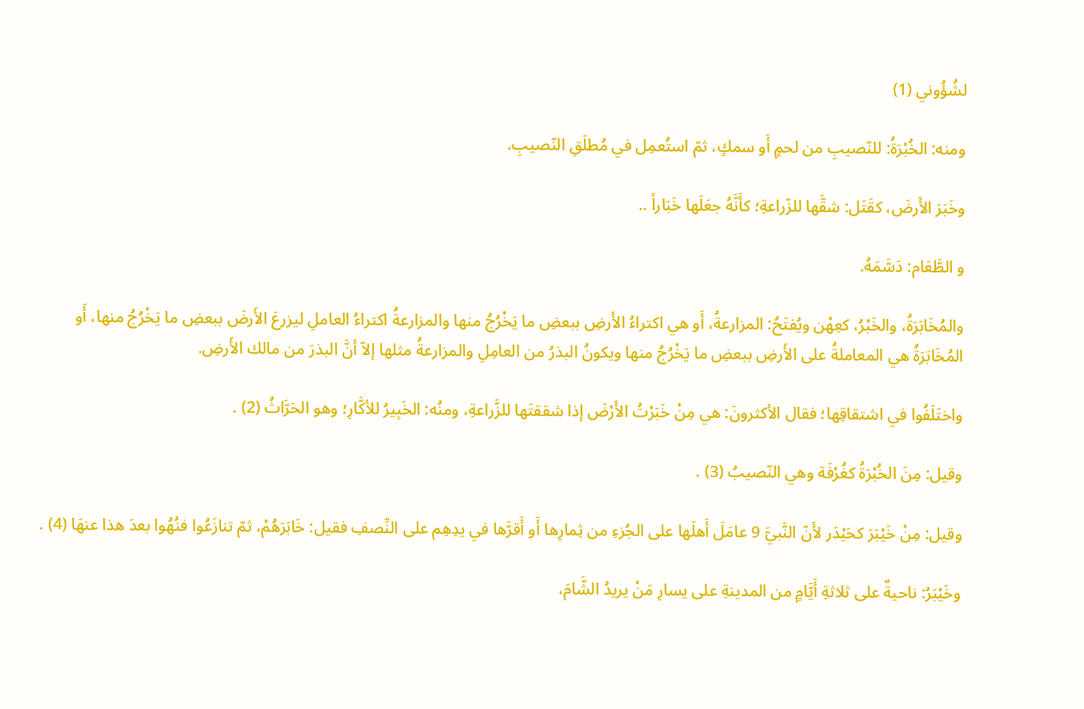لشُؤُوني (1)

ومنه: الخُبْرَةُ: للنّصيبِ من لحمٍ أَو سمكٍ، ثمّ استُعمِل في مُطلَقِ النّصيبِ.

وخَبَرَ الأَرضَ، كقَتَل: شقَّها للزّراعةِ؛ كأَنَّهُ جعَلَها خَبَاراً ..

و الطَّعَام: دَسَّمَهُ.

والمُخَابَرَةُ، والخَبْرُ، كعِهْن ويُفتَحُ: المزارعةُ، أَو هي اكتراءُ الأَرضِ ببعضِ ما يَخْرُجُ منها والمزارعةُ اكتراءُ العاملِ ليزرعَ الأَرضَ ببعضِ ما يَخْرُجُ منها، أَو المُخَابَرَةُ هي المعاملةُ على الأَرضِ ببعضِ ما يَخْرُجُ منها ويكونُ البذرُ من العامِلِ والمزارعةُ مثلها إلاّ أنَّ البذرَ من مالك الأَرضِ.

واختَلَفُوا في اشتقاقِها؛ فقال الأكثرونَ: هي مِنْ خَبَرْتُ الأَرْضَ إذا شققتَها للزَّراعةِ، ومنُه: الخَبِيرُ للأكَّارِ؛ وهو الحَرَّاثُ (2) .

وقيل: مِنَ الخُبْرَةُ كغُرْفَة وهي النّصيبُ (3) .

وقيل: مِنْ خَيْبَرَ كحَيْدَر لأَنّ النَّبيَّ 9 عامَلَ أَهلَها على الجُزءِ من ثِمارِها أَو أَقرَّها في يدِهِم على النِّصفِ فقيل: خَابَرَهُمْ، ثمّ تنازَعُوا فنُهُوا بعدَ هذا عنهَا (4) .

وخَيْبَرُ: ناحيةٌ على ثلاثةِ أَيَّامٍ من المدينةِ على يسارِ مَنْ يريدُ الشَّامَ،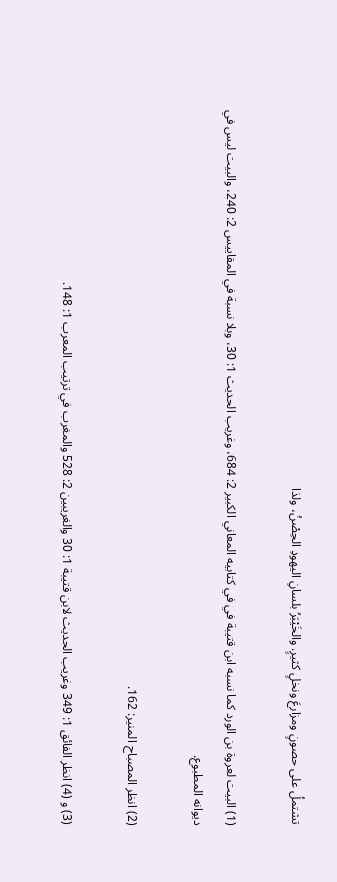تشتملُ على حصونٍ ومزارعَ ونخلٍ كثيرٍ. والخَيْبَرُ بلسانِ اليهودِ الحِصْنُ، ولذا

(1) البيت لعروة بن الورد كما نسبه ابن قتيبة في في كتابيه المعاني الكبير 2: 684، وغريب الحديث 1: 30، وبلا نسبة في المقاييس 2: 240، والبيت ليس في ديوانه المطبوع.

(2) انظر المصباح المنير: 162.

(3) و (4) انظر الفائق 1: 349 وغريب الحديث لابن قتيبة 1: 30 والغريبين 2: 528 والمغرب في ترتيب المعرب 1: 148.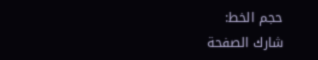حجم الخط:
شارك الصفحة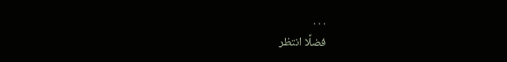. . .
فضلًا انتظر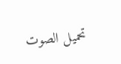تحميل الصوت